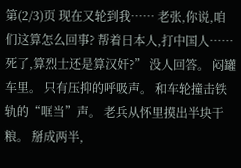第(2/3)页 现在又轮到我…… 老张,你说,咱们这算怎么回事? 帮着日本人,打中国人…… 死了,算烈士还是算汉奸?” 没人回答。 闷罐车里。 只有压抑的呼吸声。 和车轮撞击铁轨的“哐当”声。 老兵从怀里摸出半块干粮。 掰成两半,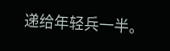递给年轻兵一半。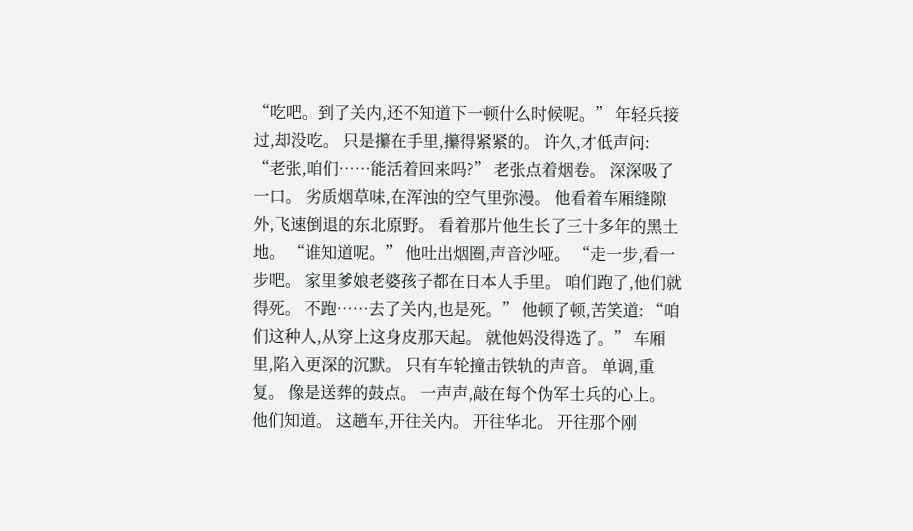“吃吧。到了关内,还不知道下一顿什么时候呢。” 年轻兵接过,却没吃。 只是攥在手里,攥得紧紧的。 许久,才低声问: “老张,咱们……能活着回来吗?” 老张点着烟卷。 深深吸了一口。 劣质烟草味,在浑浊的空气里弥漫。 他看着车厢缝隙外,飞速倒退的东北原野。 看着那片他生长了三十多年的黑土地。 “谁知道呢。” 他吐出烟圈,声音沙哑。 “走一步,看一步吧。 家里爹娘老婆孩子都在日本人手里。 咱们跑了,他们就得死。 不跑……去了关内,也是死。” 他顿了顿,苦笑道: “咱们这种人,从穿上这身皮那天起。 就他妈没得选了。” 车厢里,陷入更深的沉默。 只有车轮撞击铁轨的声音。 单调,重复。 像是送葬的鼓点。 一声声,敲在每个伪军士兵的心上。 他们知道。 这趟车,开往关内。 开往华北。 开往那个刚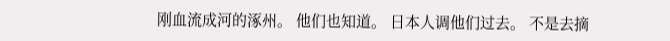刚血流成河的涿州。 他们也知道。 日本人调他们过去。 不是去摘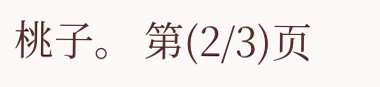桃子。 第(2/3)页